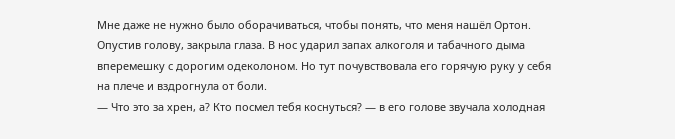Мне даже не нужно было оборачиваться, чтобы понять, что меня нашёл Ортон. Опустив голову, закрыла глаза. В нос ударил запах алкоголя и табачного дыма вперемешку с дорогим одеколоном. Но тут почувствовала его горячую руку у себя на плече и вздрогнула от боли.
— Что это за хрен, а? Кто посмел тебя коснуться? — в его голове звучала холодная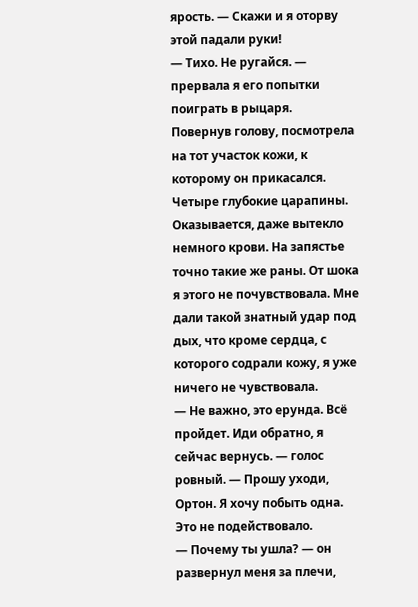ярость. — Скажи и я оторву этой падали руки!
— Тихо. Не ругайся. — прервала я его попытки поиграть в рыцаря.
Повернув голову, посмотрела на тот участок кожи, к которому он прикасался. Четыре глубокие царапины. Оказывается, даже вытекло немного крови. На запястье точно такие же раны. От шока я этого не почувствовала. Мне дали такой знатный удар под дых, что кроме сердца, с которого содрали кожу, я уже ничего не чувствовала.
— Не важно, это ерунда. Всё пройдет. Иди обратно, я сейчас вернусь. — голос ровный. — Прошу уходи, Ортон. Я хочу побыть одна.
Это не подействовало.
— Почему ты ушла? — он развернул меня за плечи,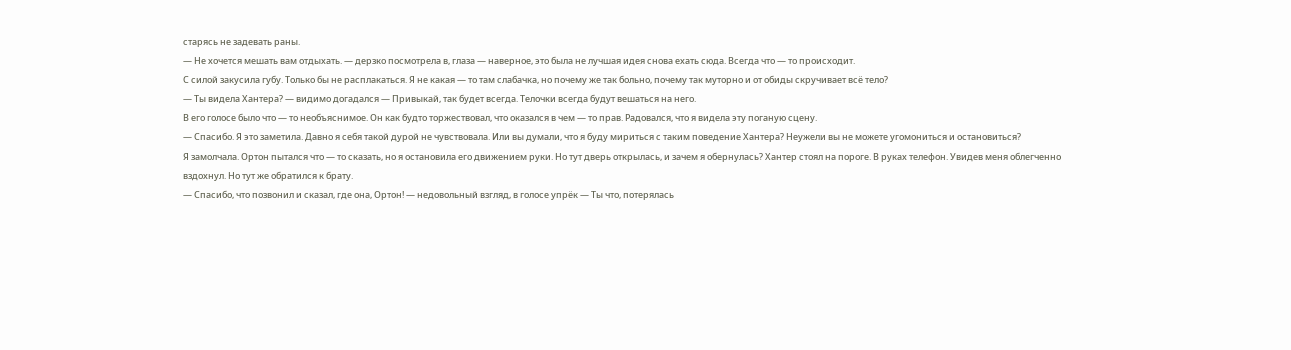старясь не задевать раны.
— Не хочется мешать вам отдыхать. — дерзко посмотрела в, глаза — наверное, это была не лучшая идея снова ехать сюда. Всегда что — то происходит.
С силой закусила губу. Только бы не расплакаться. Я не какая — то там слабачка, но почему же так больно, почему так муторно и от обиды скручивает всё тело?
— Ты видела Хантера? — видимо догадался — Привыкай, так будет всегда. Телочки всегда будут вешаться на него.
В его голосе было что — то необъяснимое. Он как будто торжествовал, что оказался в чем — то прав. Радовался, что я видела эту поганую сцену.
— Спасибо. Я это заметила. Давно я себя такой дурой не чувствовала. Или вы думали, что я буду мириться с таким поведение Хантера? Неужели вы не можете угомониться и остановиться?
Я замолчала. Ортон пытался что — то сказать, но я остановила его движением руки. Но тут дверь открылась, и зачем я обернулась? Хантер стоял на пороге. В руках телефон. Увидев меня облегченно вздохнул. Но тут же обратился к брату.
— Спасибо, что позвонил и сказал, где она, Ортон! — недовольный взгляд, в голосе упрёк — Ты что, потерялась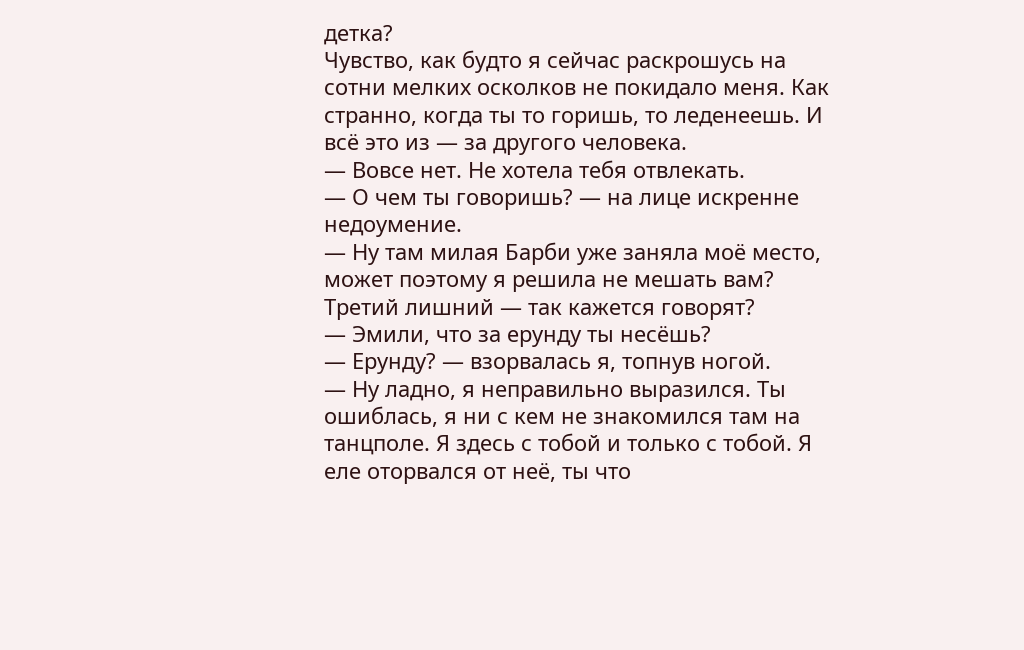детка?
Чувство, как будто я сейчас раскрошусь на сотни мелких осколков не покидало меня. Как странно, когда ты то горишь, то леденеешь. И всё это из — за другого человека.
— Вовсе нет. Не хотела тебя отвлекать.
— О чем ты говоришь? — на лице искренне недоумение.
— Ну там милая Барби уже заняла моё место, может поэтому я решила не мешать вам? Третий лишний — так кажется говорят?
— Эмили, что за ерунду ты несёшь?
— Ерунду? — взорвалась я, топнув ногой.
— Ну ладно, я неправильно выразился. Ты ошиблась, я ни с кем не знакомился там на танцполе. Я здесь с тобой и только с тобой. Я еле оторвался от неё, ты что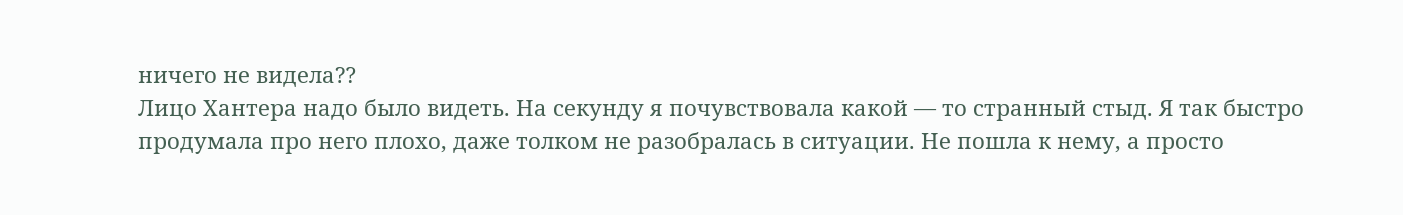ничего не видела⁇
Лицо Хантера надо было видеть. На секунду я почувствовала какой — то странный стыд. Я так быстро продумала про него плохо, даже толком не разобралась в ситуации. Не пошла к нему, а просто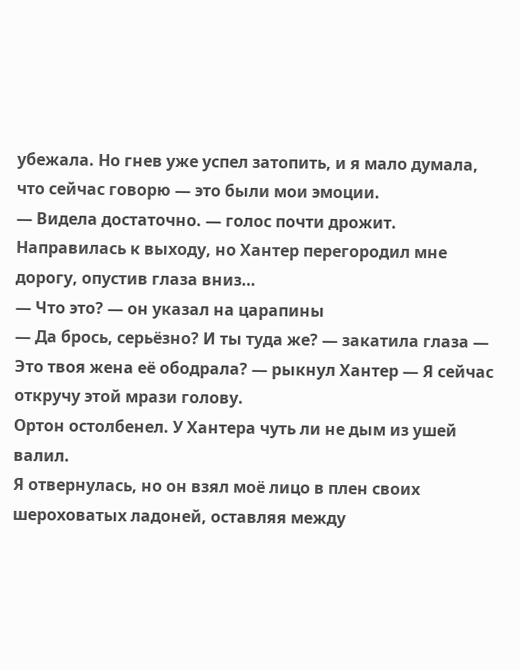убежала. Но гнев уже успел затопить, и я мало думала, что сейчас говорю — это были мои эмоции.
— Видела достаточно. — голос почти дрожит.
Направилась к выходу, но Хантер перегородил мне дорогу, опустив глаза вниз…
— Что это? — он указал на царапины
— Да брось, серьёзно? И ты туда же? — закатила глаза — Это твоя жена её ободрала? — рыкнул Хантер — Я сейчас откручу этой мрази голову.
Ортон остолбенел. У Хантера чуть ли не дым из ушей валил.
Я отвернулась, но он взял моё лицо в плен своих шероховатых ладоней, оставляя между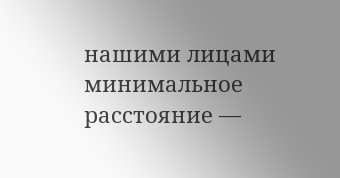нашими лицами минимальное расстояние —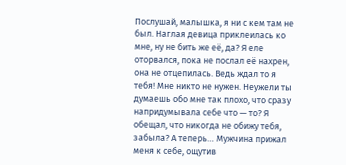Послушай, малышка, я ни с кем там не был. Наглая девица приклеилась ко мне, ну не бить же её, да? Я еле оторвался, пока не послал её нахрен, она не отцепилась. Ведь ждал то я тебя! Мне никто не нужен. Неужели ты думаешь обо мне так плохо, что сразу напридумывала себе что — то? Я обещал, что никогда не обижу тебя, забыла? А теперь… Мужчина прижал меня к себе, ощутив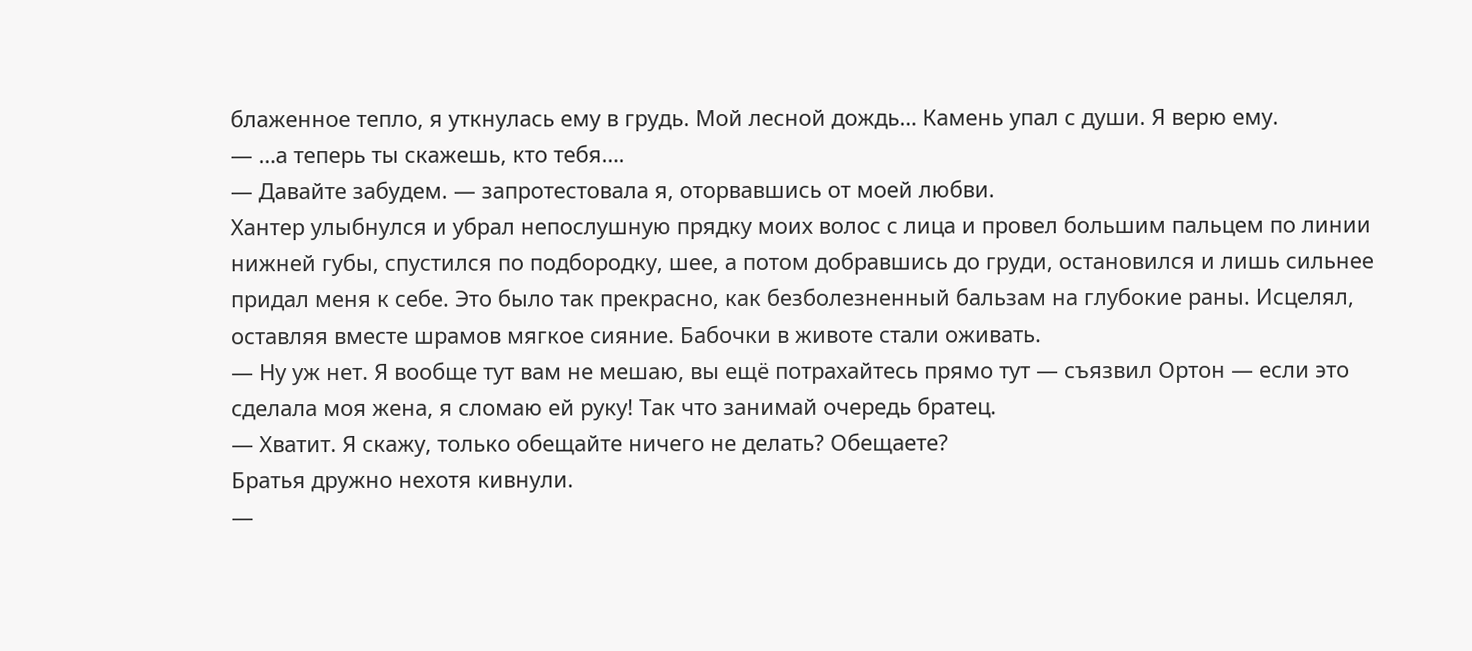блаженное тепло, я уткнулась ему в грудь. Мой лесной дождь… Камень упал с души. Я верю ему.
— …а теперь ты скажешь, кто тебя….
— Давайте забудем. — запротестовала я, оторвавшись от моей любви.
Хантер улыбнулся и убрал непослушную прядку моих волос с лица и провел большим пальцем по линии нижней губы, спустился по подбородку, шее, а потом добравшись до груди, остановился и лишь сильнее придал меня к себе. Это было так прекрасно, как безболезненный бальзам на глубокие раны. Исцелял, оставляя вместе шрамов мягкое сияние. Бабочки в животе стали оживать.
— Ну уж нет. Я вообще тут вам не мешаю, вы ещё потрахайтесь прямо тут — съязвил Ортон — если это сделала моя жена, я сломаю ей руку! Так что занимай очередь братец.
— Хватит. Я скажу, только обещайте ничего не делать? Обещаете?
Братья дружно нехотя кивнули.
—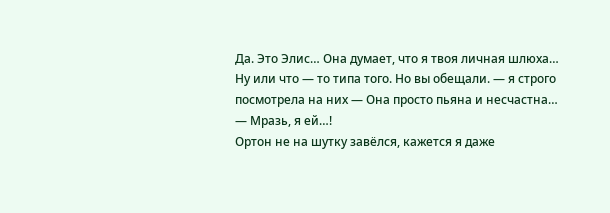Да. Это Элис… Она думает, что я твоя личная шлюха… Ну или что — то типа того. Но вы обещали. — я строго посмотрела на них — Она просто пьяна и несчастна…
— Мразь, я ей…!
Ортон не на шутку завёлся, кажется я даже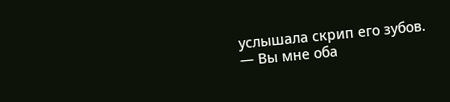услышала скрип его зубов.
— Вы мне оба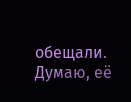обещали. Думаю, её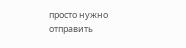просто нужно отправить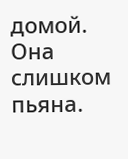домой. Она слишком пьяна.